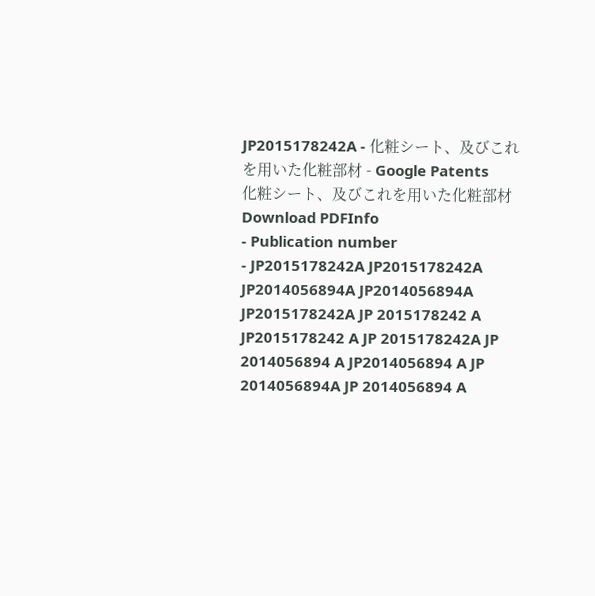JP2015178242A - 化粧シート、及びこれを用いた化粧部材 - Google Patents
化粧シート、及びこれを用いた化粧部材 Download PDFInfo
- Publication number
- JP2015178242A JP2015178242A JP2014056894A JP2014056894A JP2015178242A JP 2015178242 A JP2015178242 A JP 2015178242A JP 2014056894 A JP2014056894 A JP 2014056894A JP 2014056894 A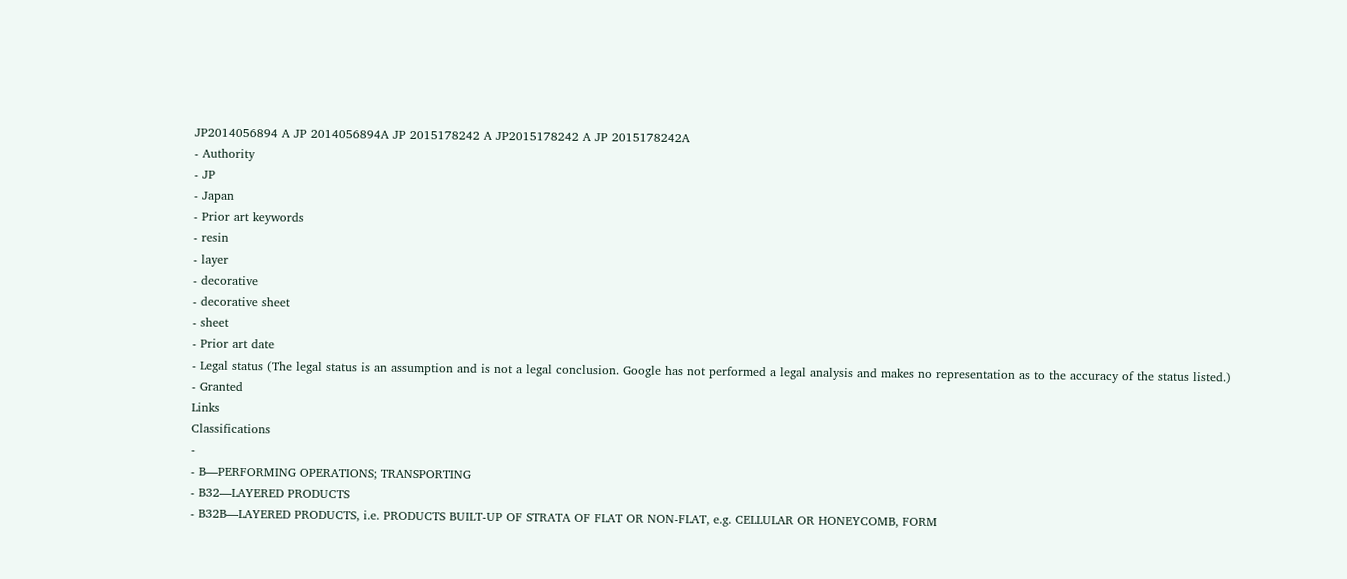JP2014056894 A JP 2014056894A JP 2015178242 A JP2015178242 A JP 2015178242A
- Authority
- JP
- Japan
- Prior art keywords
- resin
- layer
- decorative
- decorative sheet
- sheet
- Prior art date
- Legal status (The legal status is an assumption and is not a legal conclusion. Google has not performed a legal analysis and makes no representation as to the accuracy of the status listed.)
- Granted
Links
Classifications
-
- B—PERFORMING OPERATIONS; TRANSPORTING
- B32—LAYERED PRODUCTS
- B32B—LAYERED PRODUCTS, i.e. PRODUCTS BUILT-UP OF STRATA OF FLAT OR NON-FLAT, e.g. CELLULAR OR HONEYCOMB, FORM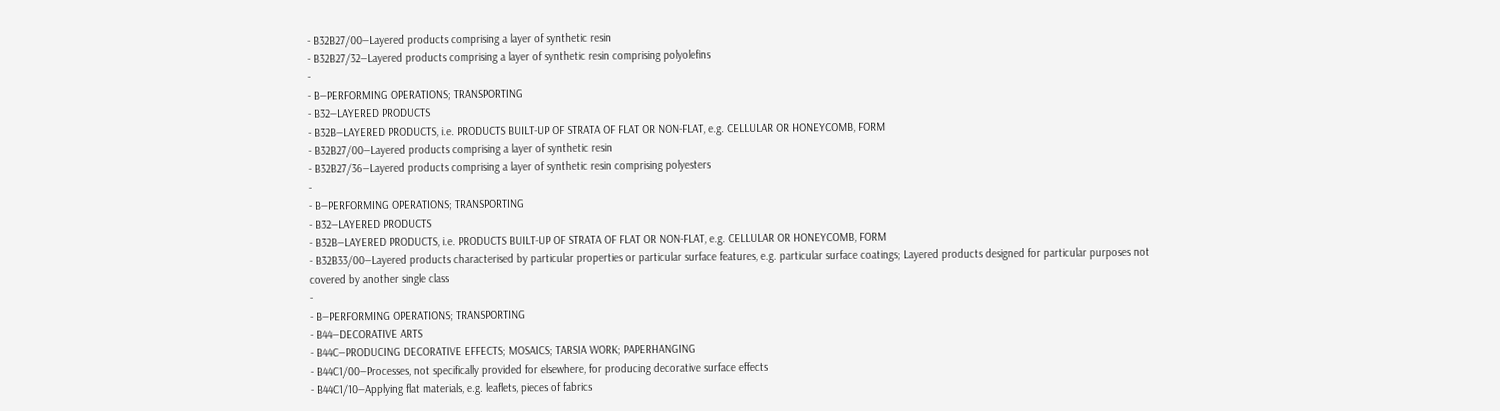- B32B27/00—Layered products comprising a layer of synthetic resin
- B32B27/32—Layered products comprising a layer of synthetic resin comprising polyolefins
-
- B—PERFORMING OPERATIONS; TRANSPORTING
- B32—LAYERED PRODUCTS
- B32B—LAYERED PRODUCTS, i.e. PRODUCTS BUILT-UP OF STRATA OF FLAT OR NON-FLAT, e.g. CELLULAR OR HONEYCOMB, FORM
- B32B27/00—Layered products comprising a layer of synthetic resin
- B32B27/36—Layered products comprising a layer of synthetic resin comprising polyesters
-
- B—PERFORMING OPERATIONS; TRANSPORTING
- B32—LAYERED PRODUCTS
- B32B—LAYERED PRODUCTS, i.e. PRODUCTS BUILT-UP OF STRATA OF FLAT OR NON-FLAT, e.g. CELLULAR OR HONEYCOMB, FORM
- B32B33/00—Layered products characterised by particular properties or particular surface features, e.g. particular surface coatings; Layered products designed for particular purposes not covered by another single class
-
- B—PERFORMING OPERATIONS; TRANSPORTING
- B44—DECORATIVE ARTS
- B44C—PRODUCING DECORATIVE EFFECTS; MOSAICS; TARSIA WORK; PAPERHANGING
- B44C1/00—Processes, not specifically provided for elsewhere, for producing decorative surface effects
- B44C1/10—Applying flat materials, e.g. leaflets, pieces of fabrics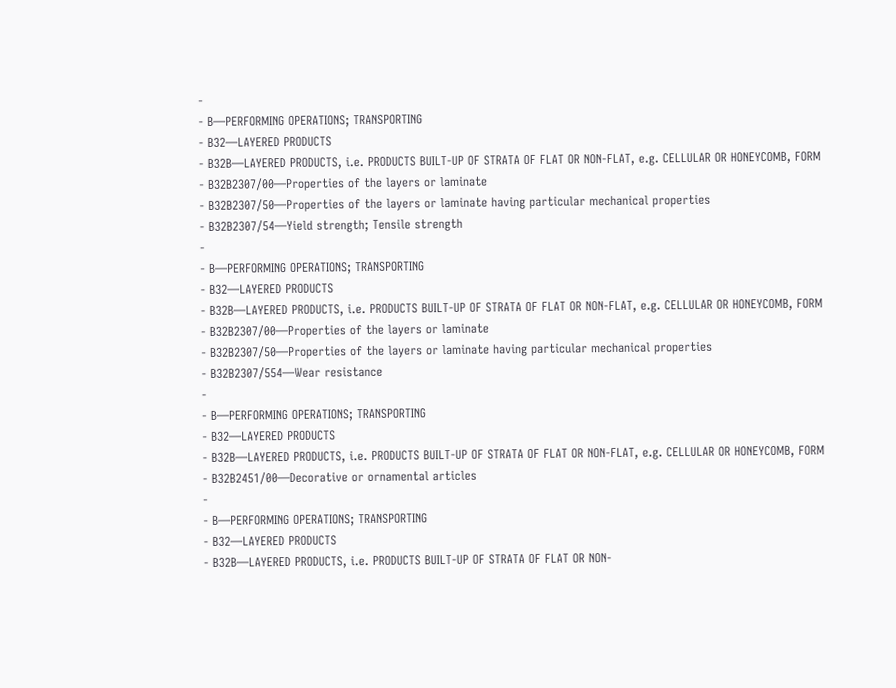-
- B—PERFORMING OPERATIONS; TRANSPORTING
- B32—LAYERED PRODUCTS
- B32B—LAYERED PRODUCTS, i.e. PRODUCTS BUILT-UP OF STRATA OF FLAT OR NON-FLAT, e.g. CELLULAR OR HONEYCOMB, FORM
- B32B2307/00—Properties of the layers or laminate
- B32B2307/50—Properties of the layers or laminate having particular mechanical properties
- B32B2307/54—Yield strength; Tensile strength
-
- B—PERFORMING OPERATIONS; TRANSPORTING
- B32—LAYERED PRODUCTS
- B32B—LAYERED PRODUCTS, i.e. PRODUCTS BUILT-UP OF STRATA OF FLAT OR NON-FLAT, e.g. CELLULAR OR HONEYCOMB, FORM
- B32B2307/00—Properties of the layers or laminate
- B32B2307/50—Properties of the layers or laminate having particular mechanical properties
- B32B2307/554—Wear resistance
-
- B—PERFORMING OPERATIONS; TRANSPORTING
- B32—LAYERED PRODUCTS
- B32B—LAYERED PRODUCTS, i.e. PRODUCTS BUILT-UP OF STRATA OF FLAT OR NON-FLAT, e.g. CELLULAR OR HONEYCOMB, FORM
- B32B2451/00—Decorative or ornamental articles
-
- B—PERFORMING OPERATIONS; TRANSPORTING
- B32—LAYERED PRODUCTS
- B32B—LAYERED PRODUCTS, i.e. PRODUCTS BUILT-UP OF STRATA OF FLAT OR NON-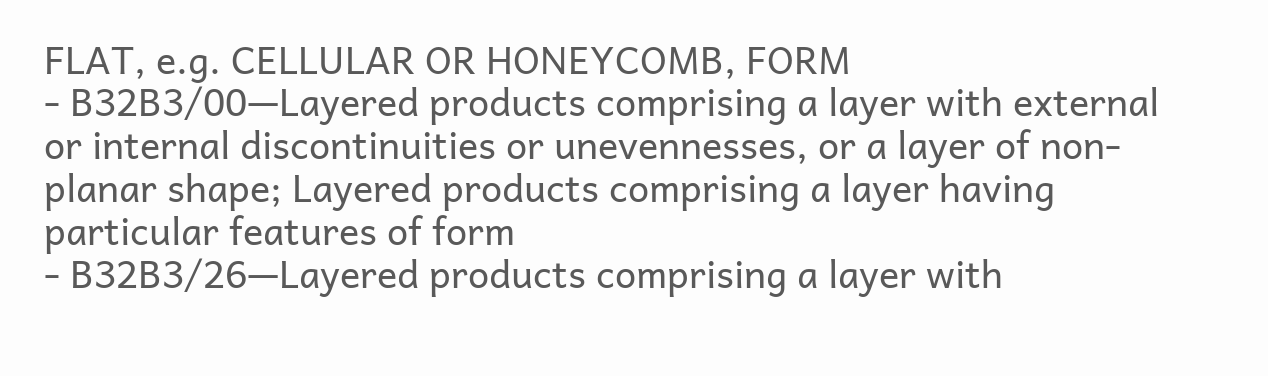FLAT, e.g. CELLULAR OR HONEYCOMB, FORM
- B32B3/00—Layered products comprising a layer with external or internal discontinuities or unevennesses, or a layer of non-planar shape; Layered products comprising a layer having particular features of form
- B32B3/26—Layered products comprising a layer with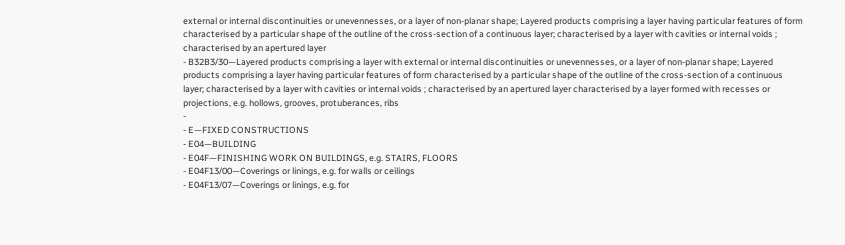external or internal discontinuities or unevennesses, or a layer of non-planar shape; Layered products comprising a layer having particular features of form characterised by a particular shape of the outline of the cross-section of a continuous layer; characterised by a layer with cavities or internal voids ; characterised by an apertured layer
- B32B3/30—Layered products comprising a layer with external or internal discontinuities or unevennesses, or a layer of non-planar shape; Layered products comprising a layer having particular features of form characterised by a particular shape of the outline of the cross-section of a continuous layer; characterised by a layer with cavities or internal voids ; characterised by an apertured layer characterised by a layer formed with recesses or projections, e.g. hollows, grooves, protuberances, ribs
-
- E—FIXED CONSTRUCTIONS
- E04—BUILDING
- E04F—FINISHING WORK ON BUILDINGS, e.g. STAIRS, FLOORS
- E04F13/00—Coverings or linings, e.g. for walls or ceilings
- E04F13/07—Coverings or linings, e.g. for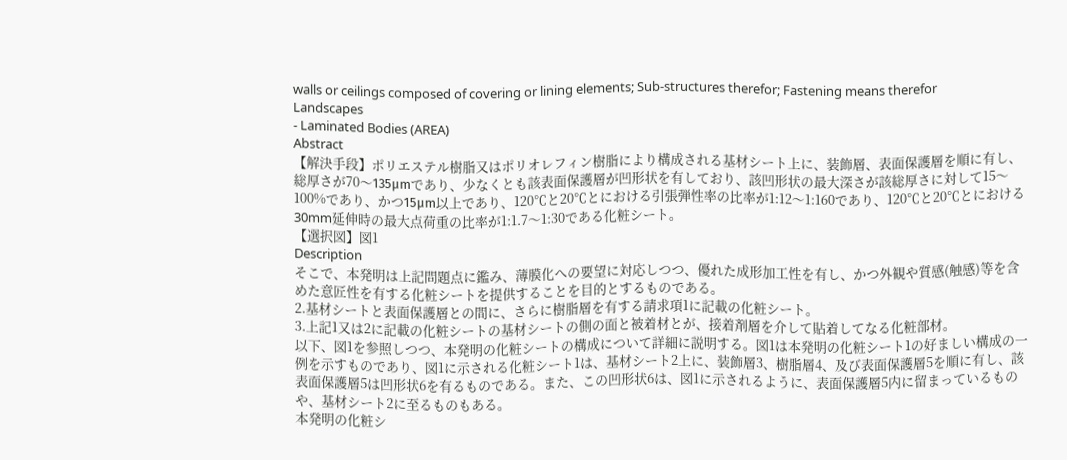walls or ceilings composed of covering or lining elements; Sub-structures therefor; Fastening means therefor
Landscapes
- Laminated Bodies (AREA)
Abstract
【解決手段】ポリエステル樹脂又はポリオレフィン樹脂により構成される基材シート上に、装飾層、表面保護層を順に有し、総厚さが70〜135μmであり、少なくとも該表面保護層が凹形状を有しており、該凹形状の最大深さが該総厚さに対して15〜100%であり、かつ15μm以上であり、120℃と20℃とにおける引張弾性率の比率が1:12〜1:160であり、120℃と20℃とにおける30mm延伸時の最大点荷重の比率が1:1.7〜1:30である化粧シート。
【選択図】図1
Description
そこで、本発明は上記問題点に鑑み、薄膜化への要望に対応しつつ、優れた成形加工性を有し、かつ外観や質感(触感)等を含めた意匠性を有する化粧シートを提供することを目的とするものである。
2.基材シートと表面保護層との間に、さらに樹脂層を有する請求項1に記載の化粧シート。
3.上記1又は2に記載の化粧シートの基材シートの側の面と被着材とが、接着剤層を介して貼着してなる化粧部材。
以下、図1を参照しつつ、本発明の化粧シートの構成について詳細に説明する。図1は本発明の化粧シート1の好ましい構成の一例を示すものであり、図1に示される化粧シート1は、基材シート2上に、装飾層3、樹脂層4、及び表面保護層5を順に有し、該表面保護層5は凹形状6を有るものである。また、この凹形状6は、図1に示されるように、表面保護層5内に留まっているものや、基材シート2に至るものもある。
本発明の化粧シ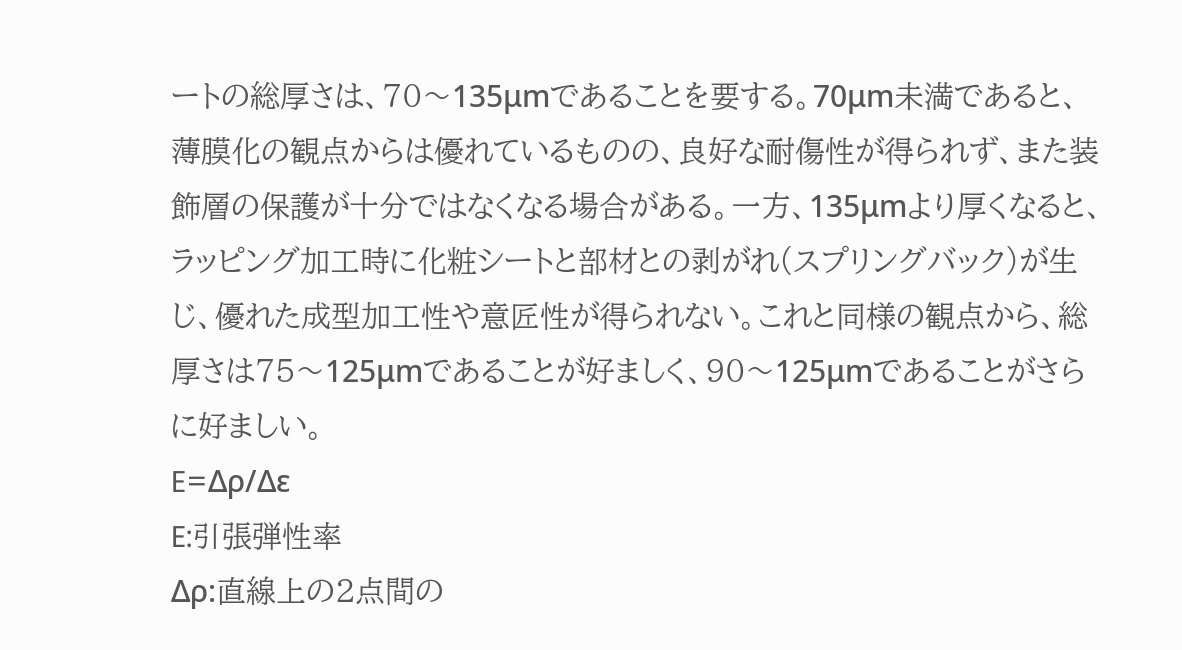ートの総厚さは、70〜135μmであることを要する。70μm未満であると、薄膜化の観点からは優れているものの、良好な耐傷性が得られず、また装飾層の保護が十分ではなくなる場合がある。一方、135μmより厚くなると、ラッピング加工時に化粧シートと部材との剥がれ(スプリングバック)が生じ、優れた成型加工性や意匠性が得られない。これと同様の観点から、総厚さは75〜125μmであることが好ましく、90〜125μmであることがさらに好ましい。
E=Δρ/Δε
E:引張弾性率
Δρ:直線上の2点間の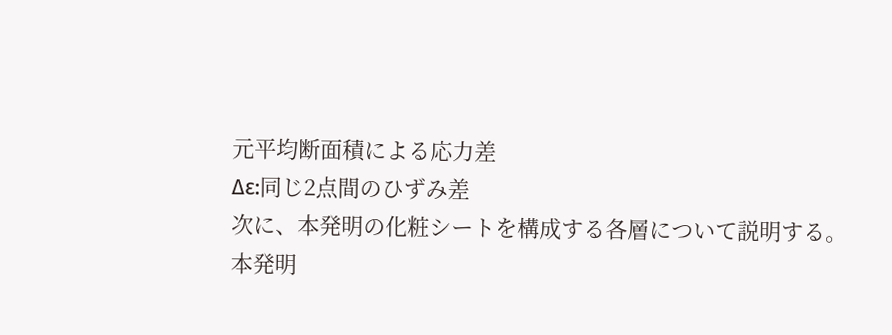元平均断面積による応力差
Δε:同じ2点間のひずみ差
次に、本発明の化粧シートを構成する各層について説明する。
本発明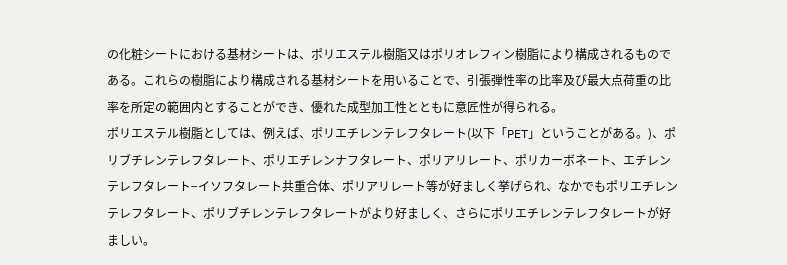の化粧シートにおける基材シートは、ポリエステル樹脂又はポリオレフィン樹脂により構成されるものである。これらの樹脂により構成される基材シートを用いることで、引張弾性率の比率及び最大点荷重の比率を所定の範囲内とすることができ、優れた成型加工性とともに意匠性が得られる。
ポリエステル樹脂としては、例えば、ポリエチレンテレフタレート(以下「PET」ということがある。)、ポリブチレンテレフタレート、ポリエチレンナフタレート、ポリアリレート、ポリカーボネート、エチレンテレフタレート−イソフタレート共重合体、ポリアリレート等が好ましく挙げられ、なかでもポリエチレンテレフタレート、ポリブチレンテレフタレートがより好ましく、さらにポリエチレンテレフタレートが好ましい。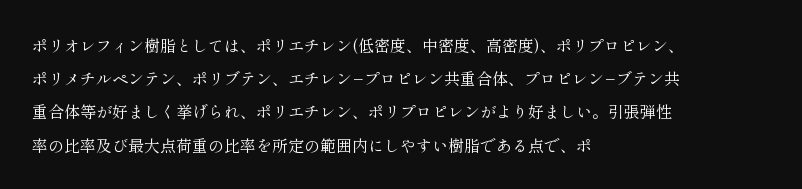ポリオレフィン樹脂としては、ポリエチレン(低密度、中密度、高密度)、ポリプロピレン、ポリメチルペンテン、ポリブテン、エチレン−プロピレン共重合体、プロピレン−ブテン共重合体等が好ましく挙げられ、ポリエチレン、ポリプロピレンがより好ましい。引張弾性率の比率及び最大点荷重の比率を所定の範囲内にしやすい樹脂である点で、ポ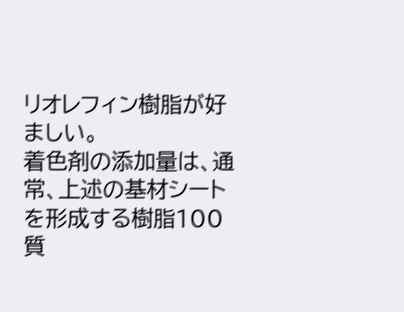リオレフィン樹脂が好ましい。
着色剤の添加量は、通常、上述の基材シートを形成する樹脂100質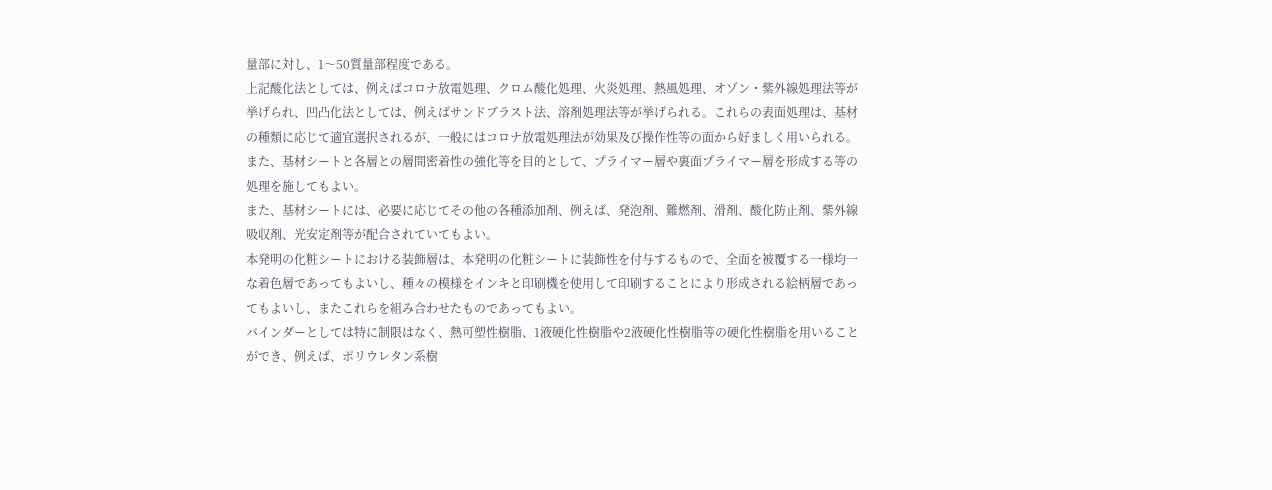量部に対し、1〜50質量部程度である。
上記酸化法としては、例えばコロナ放電処理、クロム酸化処理、火炎処理、熱風処理、オゾン・紫外線処理法等が挙げられ、凹凸化法としては、例えばサンドブラスト法、溶剤処理法等が挙げられる。これらの表面処理は、基材の種類に応じて適宜選択されるが、一般にはコロナ放電処理法が効果及び操作性等の面から好ましく用いられる。
また、基材シートと各層との層間密着性の強化等を目的として、プライマー層や裏面プライマー層を形成する等の処理を施してもよい。
また、基材シートには、必要に応じてその他の各種添加剤、例えば、発泡剤、難燃剤、滑剤、酸化防止剤、紫外線吸収剤、光安定剤等が配合されていてもよい。
本発明の化粧シートにおける装飾層は、本発明の化粧シートに装飾性を付与するもので、全面を被覆する一様均一な着色層であってもよいし、種々の模様をインキと印刷機を使用して印刷することにより形成される絵柄層であってもよいし、またこれらを組み合わせたものであってもよい。
バインダーとしては特に制限はなく、熱可塑性樹脂、1液硬化性樹脂や2液硬化性樹脂等の硬化性樹脂を用いることができ、例えば、ポリウレタン系樹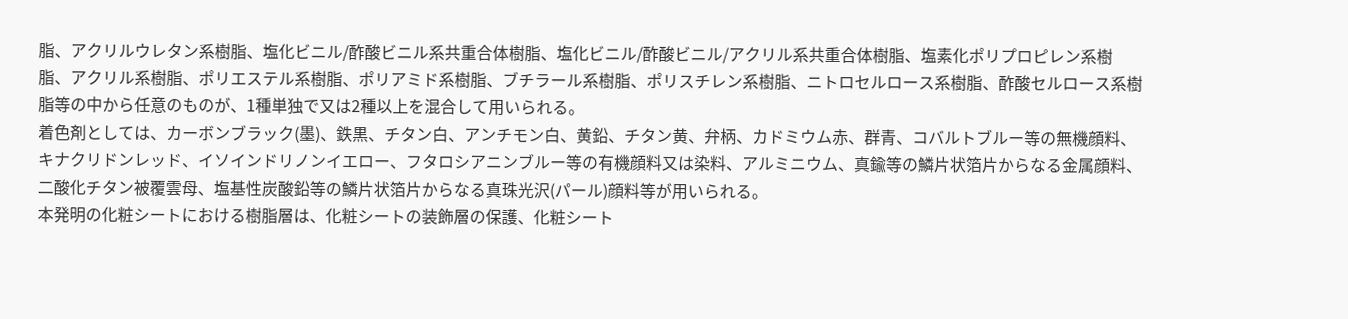脂、アクリルウレタン系樹脂、塩化ビニル/酢酸ビニル系共重合体樹脂、塩化ビニル/酢酸ビニル/アクリル系共重合体樹脂、塩素化ポリプロピレン系樹脂、アクリル系樹脂、ポリエステル系樹脂、ポリアミド系樹脂、ブチラール系樹脂、ポリスチレン系樹脂、ニトロセルロース系樹脂、酢酸セルロース系樹脂等の中から任意のものが、1種単独で又は2種以上を混合して用いられる。
着色剤としては、カーボンブラック(墨)、鉄黒、チタン白、アンチモン白、黄鉛、チタン黄、弁柄、カドミウム赤、群青、コバルトブルー等の無機顔料、キナクリドンレッド、イソインドリノンイエロー、フタロシアニンブルー等の有機顔料又は染料、アルミニウム、真鍮等の鱗片状箔片からなる金属顔料、二酸化チタン被覆雲母、塩基性炭酸鉛等の鱗片状箔片からなる真珠光沢(パール)顔料等が用いられる。
本発明の化粧シートにおける樹脂層は、化粧シートの装飾層の保護、化粧シート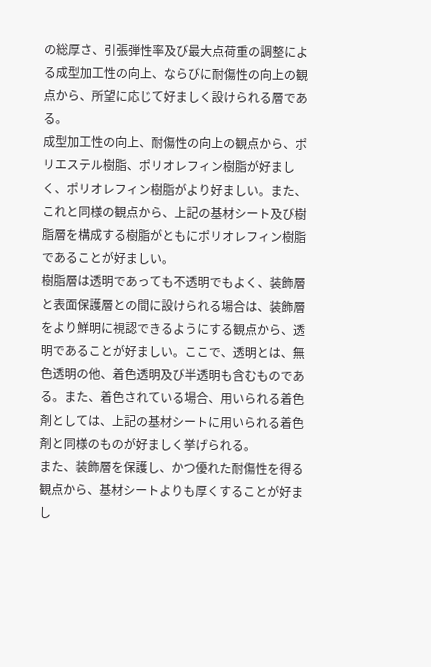の総厚さ、引張弾性率及び最大点荷重の調整による成型加工性の向上、ならびに耐傷性の向上の観点から、所望に応じて好ましく設けられる層である。
成型加工性の向上、耐傷性の向上の観点から、ポリエステル樹脂、ポリオレフィン樹脂が好ましく、ポリオレフィン樹脂がより好ましい。また、これと同様の観点から、上記の基材シート及び樹脂層を構成する樹脂がともにポリオレフィン樹脂であることが好ましい。
樹脂層は透明であっても不透明でもよく、装飾層と表面保護層との間に設けられる場合は、装飾層をより鮮明に視認できるようにする観点から、透明であることが好ましい。ここで、透明とは、無色透明の他、着色透明及び半透明も含むものである。また、着色されている場合、用いられる着色剤としては、上記の基材シートに用いられる着色剤と同様のものが好ましく挙げられる。
また、装飾層を保護し、かつ優れた耐傷性を得る観点から、基材シートよりも厚くすることが好まし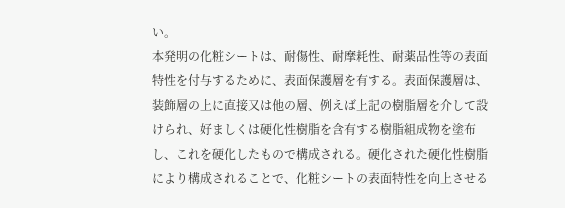い。
本発明の化粧シートは、耐傷性、耐摩耗性、耐薬品性等の表面特性を付与するために、表面保護層を有する。表面保護層は、装飾層の上に直接又は他の層、例えば上記の樹脂層を介して設けられ、好ましくは硬化性樹脂を含有する樹脂組成物を塗布し、これを硬化したもので構成される。硬化された硬化性樹脂により構成されることで、化粧シートの表面特性を向上させる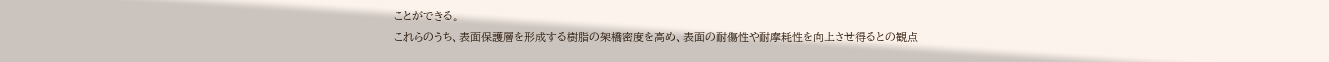ことができる。
これらのうち、表面保護層を形成する樹脂の架橋密度を高め、表面の耐傷性や耐摩耗性を向上させ得るとの観点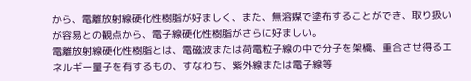から、電離放射線硬化性樹脂が好ましく、また、無溶媒で塗布することができ、取り扱いが容易との観点から、電子線硬化性樹脂がさらに好ましい。
電離放射線硬化性樹脂とは、電磁波または荷電粒子線の中で分子を架橋、重合させ得るエネルギー量子を有するもの、すなわち、紫外線または電子線等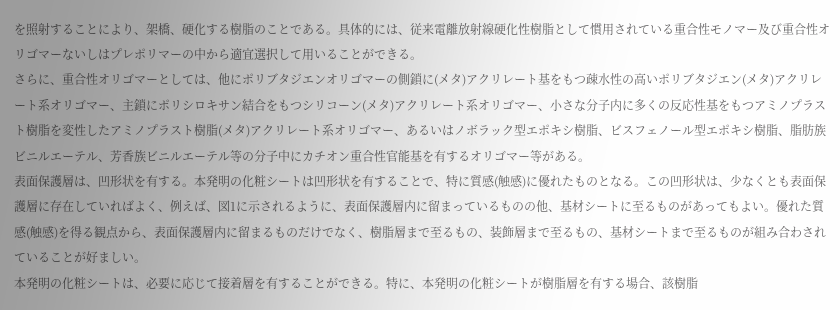を照射することにより、架橋、硬化する樹脂のことである。具体的には、従来電離放射線硬化性樹脂として慣用されている重合性モノマー及び重合性オリゴマーないしはプレポリマーの中から適宜選択して用いることができる。
さらに、重合性オリゴマーとしては、他にポリブタジエンオリゴマーの側鎖に(メタ)アクリレート基をもつ疎水性の高いポリブタジエン(メタ)アクリレート系オリゴマー、主鎖にポリシロキサン結合をもつシリコーン(メタ)アクリレート系オリゴマー、小さな分子内に多くの反応性基をもつアミノプラスト樹脂を変性したアミノプラスト樹脂(メタ)アクリレート系オリゴマー、あるいはノボラック型エポキシ樹脂、ビスフェノール型エポキシ樹脂、脂肪族ビニルエーテル、芳香族ビニルエーテル等の分子中にカチオン重合性官能基を有するオリゴマー等がある。
表面保護層は、凹形状を有する。本発明の化粧シートは凹形状を有することで、特に質感(触感)に優れたものとなる。この凹形状は、少なくとも表面保護層に存在していればよく、例えば、図1に示されるように、表面保護層内に留まっているものの他、基材シートに至るものがあってもよい。優れた質感(触感)を得る観点から、表面保護層内に留まるものだけでなく、樹脂層まで至るもの、装飾層まで至るもの、基材シートまで至るものが組み合わされていることが好ましい。
本発明の化粧シートは、必要に応じて接着層を有することができる。特に、本発明の化粧シートが樹脂層を有する場合、該樹脂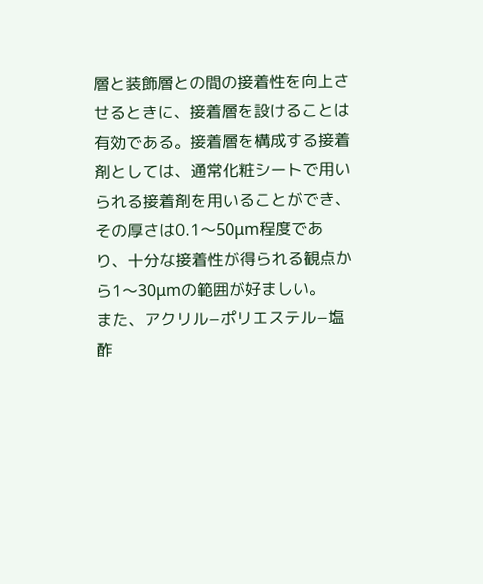層と装飾層との間の接着性を向上させるときに、接着層を設けることは有効である。接着層を構成する接着剤としては、通常化粧シートで用いられる接着剤を用いることができ、その厚さは0.1〜50μm程度であり、十分な接着性が得られる観点から1〜30μmの範囲が好ましい。
また、アクリル−ポリエステル−塩酢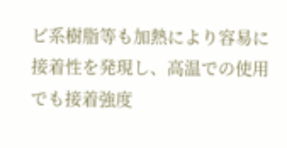ビ系樹脂等も加熱により容易に接着性を発現し、高温での使用でも接着強度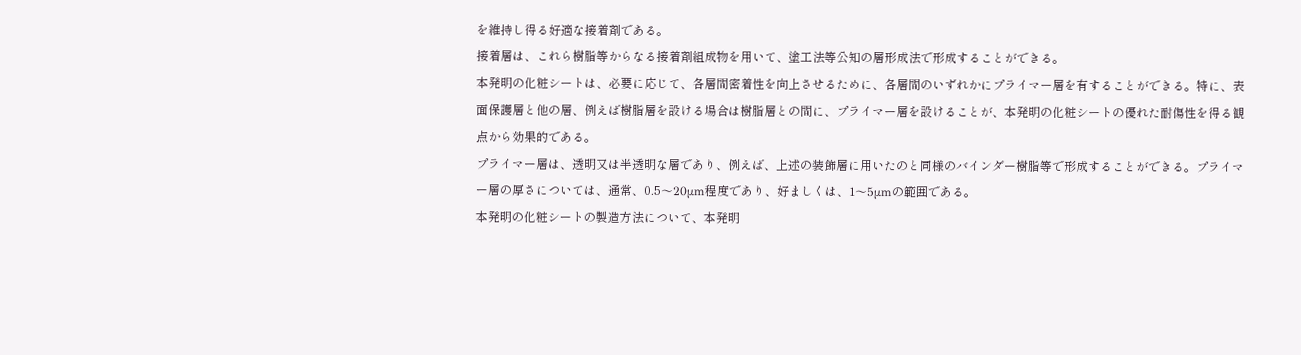を維持し得る好適な接着剤である。
接着層は、これら樹脂等からなる接着剤組成物を用いて、塗工法等公知の層形成法で形成することができる。
本発明の化粧シートは、必要に応じて、各層間密着性を向上させるために、各層間のいずれかにプライマー層を有することができる。特に、表面保護層と他の層、例えば樹脂層を設ける場合は樹脂層との間に、プライマー層を設けることが、本発明の化粧シートの優れた耐傷性を得る観点から効果的である。
プライマー層は、透明又は半透明な層であり、例えば、上述の装飾層に用いたのと同様のバインダー樹脂等で形成することができる。プライマー層の厚さについては、通常、0.5〜20μm程度であり、好ましくは、1〜5μmの範囲である。
本発明の化粧シートの製造方法について、本発明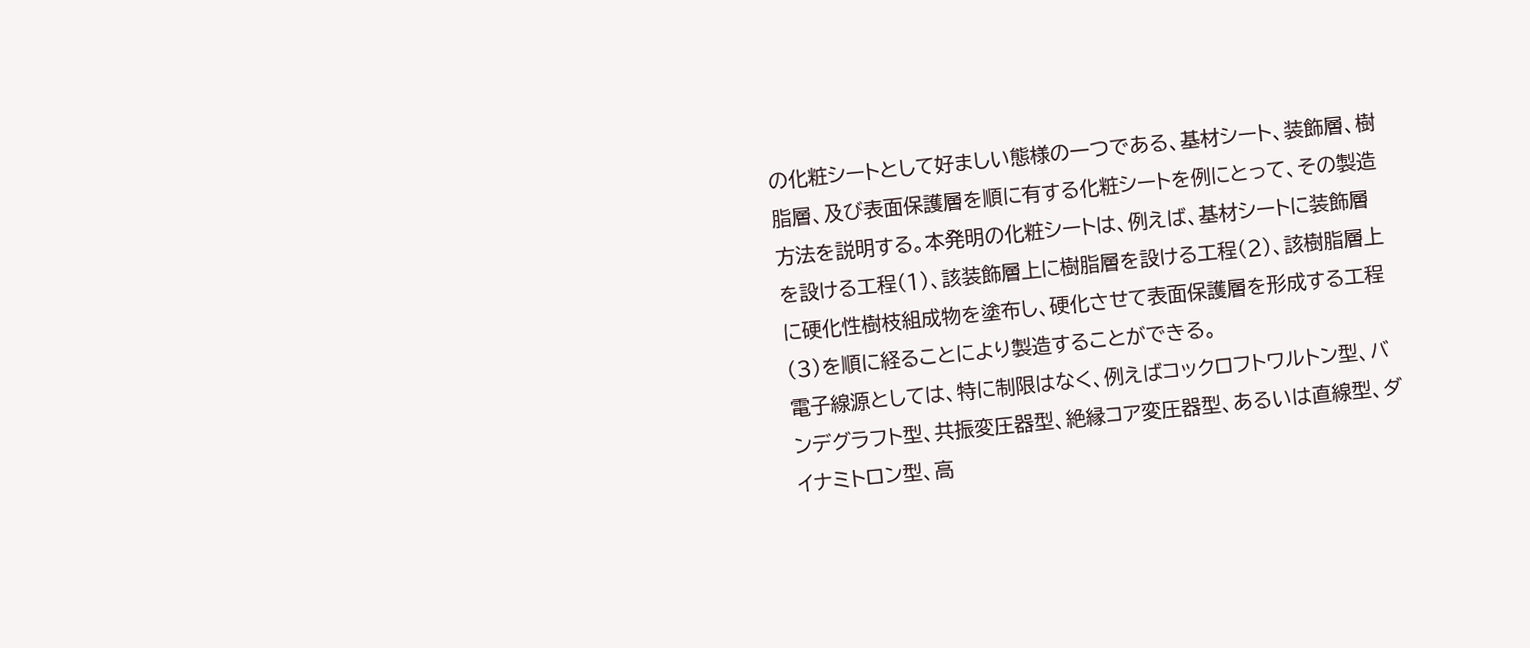の化粧シートとして好ましい態様の一つである、基材シート、装飾層、樹脂層、及び表面保護層を順に有する化粧シートを例にとって、その製造方法を説明する。本発明の化粧シートは、例えば、基材シートに装飾層を設ける工程(1)、該装飾層上に樹脂層を設ける工程(2)、該樹脂層上に硬化性樹枝組成物を塗布し、硬化させて表面保護層を形成する工程(3)を順に経ることにより製造することができる。
電子線源としては、特に制限はなく、例えばコックロフトワルトン型、バンデグラフト型、共振変圧器型、絶縁コア変圧器型、あるいは直線型、ダイナミトロン型、高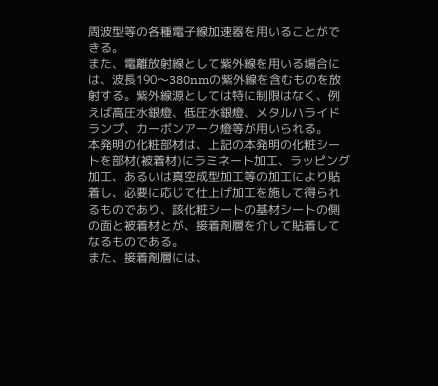周波型等の各種電子線加速器を用いることができる。
また、電離放射線として紫外線を用いる場合には、波長190〜380nmの紫外線を含むものを放射する。紫外線源としては特に制限はなく、例えば高圧水銀燈、低圧水銀燈、メタルハライドランプ、カーボンアーク燈等が用いられる。
本発明の化粧部材は、上記の本発明の化粧シートを部材(被着材)にラミネート加工、ラッピング加工、あるいは真空成型加工等の加工により貼着し、必要に応じて仕上げ加工を施して得られるものであり、該化粧シートの基材シートの側の面と被着材とが、接着剤層を介して貼着してなるものである。
また、接着剤層には、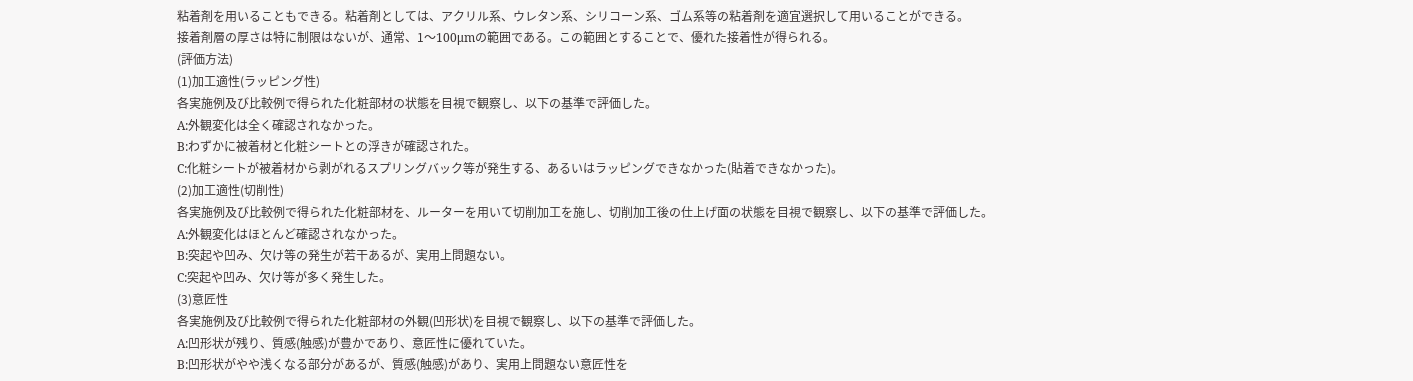粘着剤を用いることもできる。粘着剤としては、アクリル系、ウレタン系、シリコーン系、ゴム系等の粘着剤を適宜選択して用いることができる。
接着剤層の厚さは特に制限はないが、通常、1〜100μmの範囲である。この範囲とすることで、優れた接着性が得られる。
(評価方法)
(1)加工適性(ラッピング性)
各実施例及び比較例で得られた化粧部材の状態を目視で観察し、以下の基準で評価した。
A:外観変化は全く確認されなかった。
B:わずかに被着材と化粧シートとの浮きが確認された。
C:化粧シートが被着材から剥がれるスプリングバック等が発生する、あるいはラッピングできなかった(貼着できなかった)。
(2)加工適性(切削性)
各実施例及び比較例で得られた化粧部材を、ルーターを用いて切削加工を施し、切削加工後の仕上げ面の状態を目視で観察し、以下の基準で評価した。
A:外観変化はほとんど確認されなかった。
B:突起や凹み、欠け等の発生が若干あるが、実用上問題ない。
C:突起や凹み、欠け等が多く発生した。
(3)意匠性
各実施例及び比較例で得られた化粧部材の外観(凹形状)を目視で観察し、以下の基準で評価した。
A:凹形状が残り、質感(触感)が豊かであり、意匠性に優れていた。
B:凹形状がやや浅くなる部分があるが、質感(触感)があり、実用上問題ない意匠性を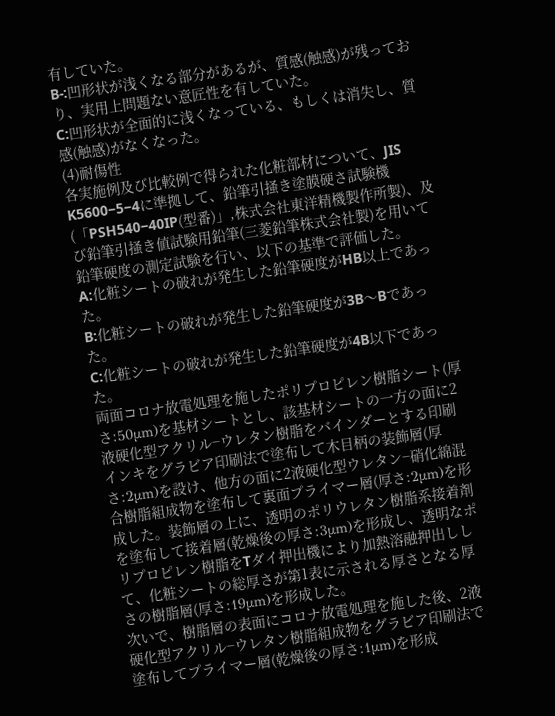有していた。
B-:凹形状が浅くなる部分があるが、質感(触感)が残っており、実用上問題ない意匠性を有していた。
C:凹形状が全面的に浅くなっている、もしくは消失し、質感(触感)がなくなった。
(4)耐傷性
各実施例及び比較例で得られた化粧部材について、JIS K5600−5−4に準拠して、鉛筆引掻き塗膜硬さ試験機(「PSH540−40IP(型番)」,株式会社東洋精機製作所製)、及び鉛筆引掻き値試験用鉛筆(三菱鉛筆株式会社製)を用いて鉛筆硬度の測定試験を行い、以下の基準で評価した。
A:化粧シートの破れが発生した鉛筆硬度がHB以上であった。
B:化粧シートの破れが発生した鉛筆硬度が3B〜Bであった。
C:化粧シートの破れが発生した鉛筆硬度が4B以下であった。
両面コロナ放電処理を施したポリプロピレン樹脂シート(厚さ:50μm)を基材シートとし、該基材シートの一方の面に2液硬化型アクリル−ウレタン樹脂をバインダーとする印刷インキをグラビア印刷法で塗布して木目柄の装飾層(厚さ:2μm)を設け、他方の面に2液硬化型ウレタン−硝化綿混合樹脂組成物を塗布して裏面プライマー層(厚さ:2μm)を形成した。装飾層の上に、透明のポリウレタン樹脂系接着剤を塗布して接着層(乾燥後の厚さ:3μm)を形成し、透明なポリプロピレン樹脂をTダイ押出機により加熱溶融押出しして、化粧シートの総厚さが第1表に示される厚さとなる厚さの樹脂層(厚さ:19μm)を形成した。
次いで、樹脂層の表面にコロナ放電処理を施した後、2液硬化型アクリル−ウレタン樹脂組成物をグラビア印刷法で塗布してプライマー層(乾燥後の厚さ:1μm)を形成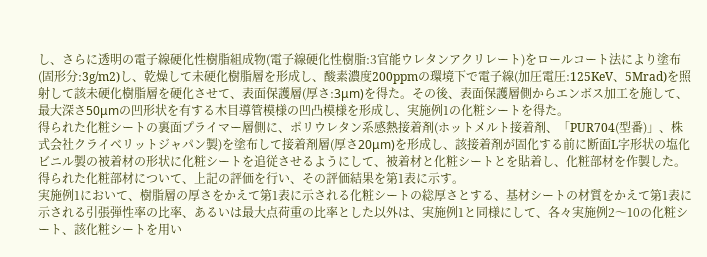し、さらに透明の電子線硬化性樹脂組成物(電子線硬化性樹脂:3官能ウレタンアクリレート)をロールコート法により塗布(固形分:3g/m2)し、乾燥して未硬化樹脂層を形成し、酸素濃度200ppmの環境下で電子線(加圧電圧:125KeV、5Mrad)を照射して該未硬化樹脂層を硬化させて、表面保護層(厚さ:3μm)を得た。その後、表面保護層側からエンボス加工を施して、最大深さ50μmの凹形状を有する木目導管模様の凹凸模様を形成し、実施例1の化粧シートを得た。
得られた化粧シートの裏面プライマー層側に、ポリウレタン系感熱接着剤(ホットメルト接着剤、「PUR704(型番)」、株式会社クライベリットジャパン製)を塗布して接着剤層(厚さ20μm)を形成し、該接着剤が固化する前に断面L字形状の塩化ビニル製の被着材の形状に化粧シートを追従させるようにして、被着材と化粧シートとを貼着し、化粧部材を作製した。得られた化粧部材について、上記の評価を行い、その評価結果を第1表に示す。
実施例1において、樹脂層の厚さをかえて第1表に示される化粧シートの総厚さとする、基材シートの材質をかえて第1表に示される引張弾性率の比率、あるいは最大点荷重の比率とした以外は、実施例1と同様にして、各々実施例2〜10の化粧シート、該化粧シートを用い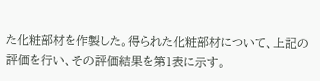た化粧部材を作製した。得られた化粧部材について、上記の評価を行い、その評価結果を第1表に示す。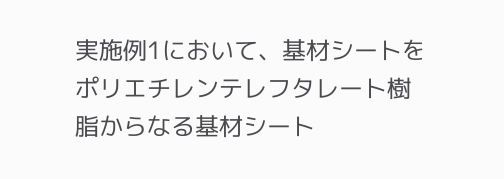実施例1において、基材シートをポリエチレンテレフタレート樹脂からなる基材シート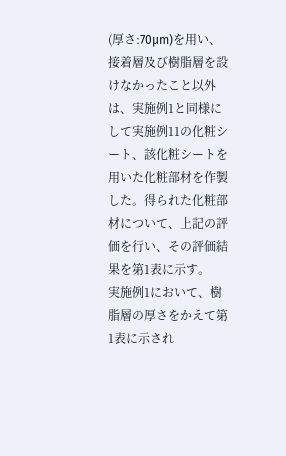(厚さ:70μm)を用い、接着層及び樹脂層を設けなかったこと以外は、実施例1と同様にして実施例11の化粧シート、該化粧シートを用いた化粧部材を作製した。得られた化粧部材について、上記の評価を行い、その評価結果を第1表に示す。
実施例1において、樹脂層の厚さをかえて第1表に示され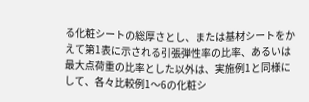る化粧シートの総厚さとし、または基材シートをかえて第1表に示される引張弾性率の比率、あるいは最大点荷重の比率とした以外は、実施例1と同様にして、各々比較例1〜6の化粧シ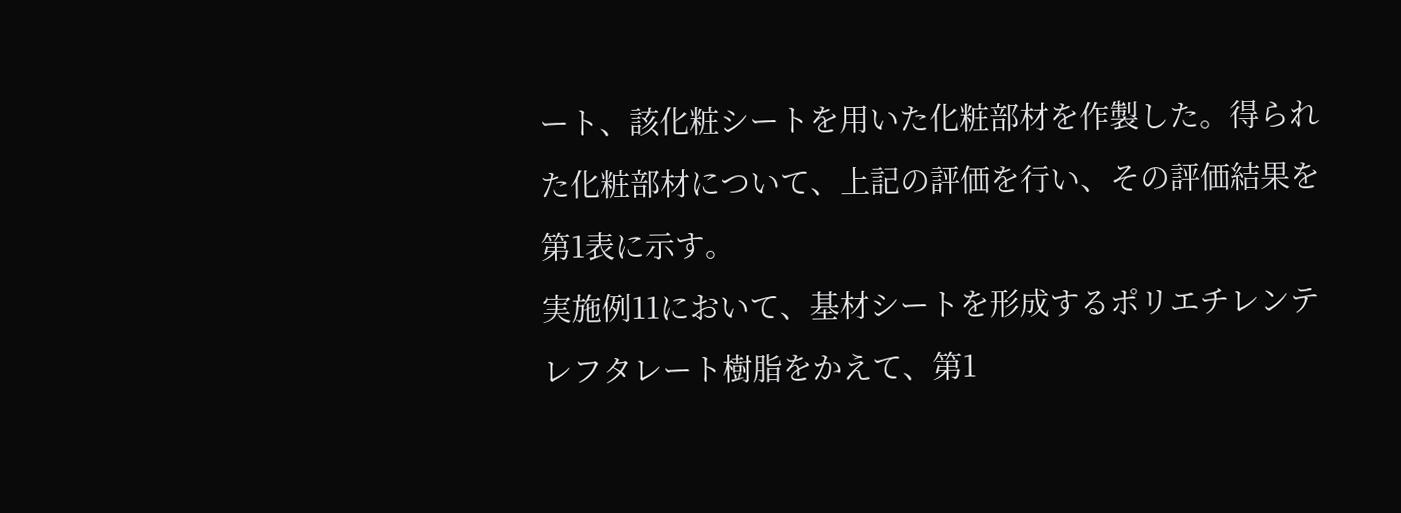ート、該化粧シートを用いた化粧部材を作製した。得られた化粧部材について、上記の評価を行い、その評価結果を第1表に示す。
実施例11において、基材シートを形成するポリエチレンテレフタレート樹脂をかえて、第1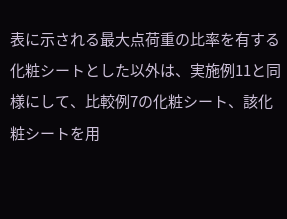表に示される最大点荷重の比率を有する化粧シートとした以外は、実施例11と同様にして、比較例7の化粧シート、該化粧シートを用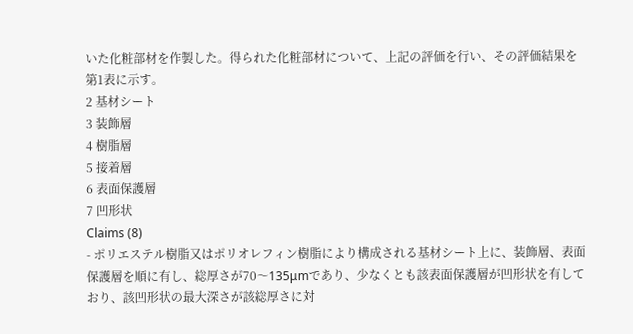いた化粧部材を作製した。得られた化粧部材について、上記の評価を行い、その評価結果を第1表に示す。
2 基材シート
3 装飾層
4 樹脂層
5 接着層
6 表面保護層
7 凹形状
Claims (8)
- ポリエステル樹脂又はポリオレフィン樹脂により構成される基材シート上に、装飾層、表面保護層を順に有し、総厚さが70〜135μmであり、少なくとも該表面保護層が凹形状を有しており、該凹形状の最大深さが該総厚さに対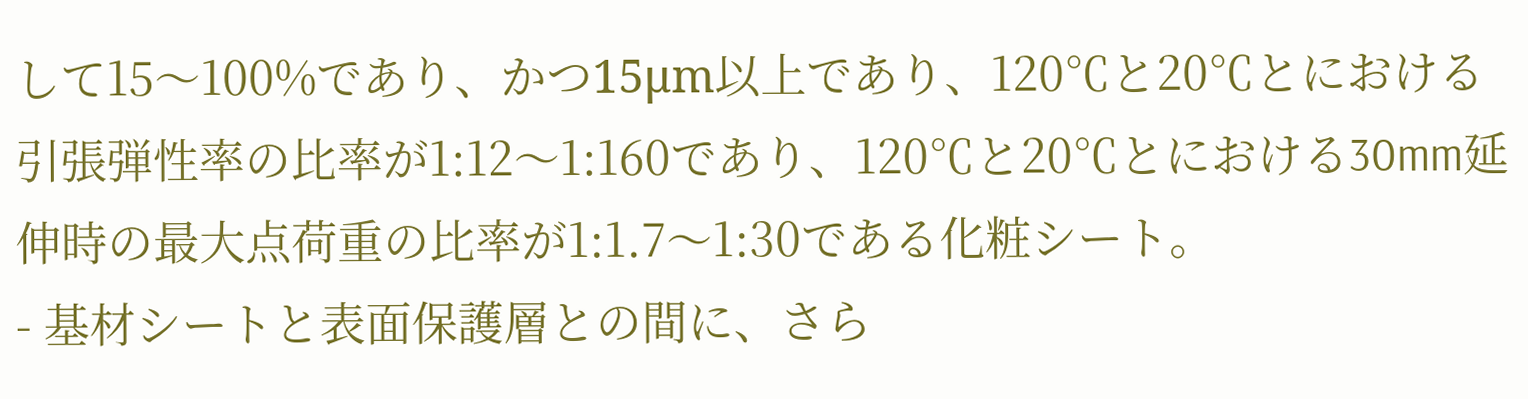して15〜100%であり、かつ15μm以上であり、120℃と20℃とにおける引張弾性率の比率が1:12〜1:160であり、120℃と20℃とにおける30mm延伸時の最大点荷重の比率が1:1.7〜1:30である化粧シート。
- 基材シートと表面保護層との間に、さら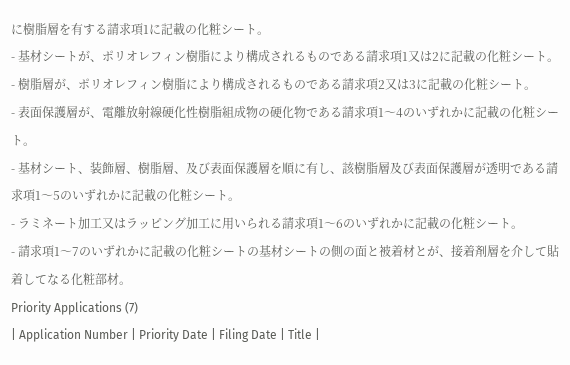に樹脂層を有する請求項1に記載の化粧シート。
- 基材シートが、ポリオレフィン樹脂により構成されるものである請求項1又は2に記載の化粧シート。
- 樹脂層が、ポリオレフィン樹脂により構成されるものである請求項2又は3に記載の化粧シート。
- 表面保護層が、電離放射線硬化性樹脂組成物の硬化物である請求項1〜4のいずれかに記載の化粧シート。
- 基材シート、装飾層、樹脂層、及び表面保護層を順に有し、該樹脂層及び表面保護層が透明である請求項1〜5のいずれかに記載の化粧シート。
- ラミネート加工又はラッピング加工に用いられる請求項1〜6のいずれかに記載の化粧シート。
- 請求項1〜7のいずれかに記載の化粧シートの基材シートの側の面と被着材とが、接着剤層を介して貼着してなる化粧部材。
Priority Applications (7)
| Application Number | Priority Date | Filing Date | Title |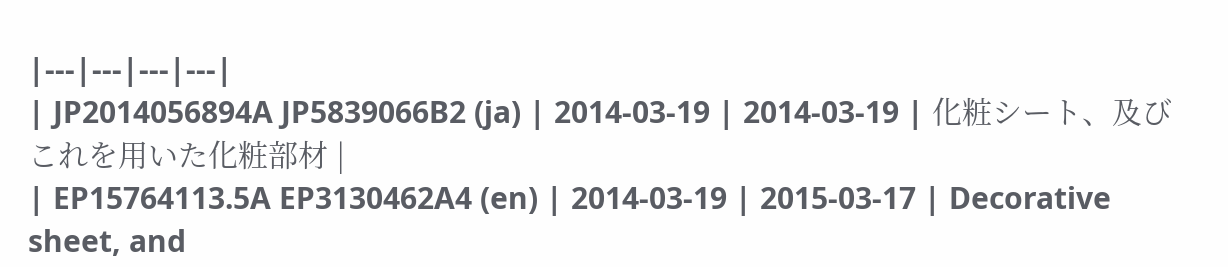|---|---|---|---|
| JP2014056894A JP5839066B2 (ja) | 2014-03-19 | 2014-03-19 | 化粧シート、及びこれを用いた化粧部材 |
| EP15764113.5A EP3130462A4 (en) | 2014-03-19 | 2015-03-17 | Decorative sheet, and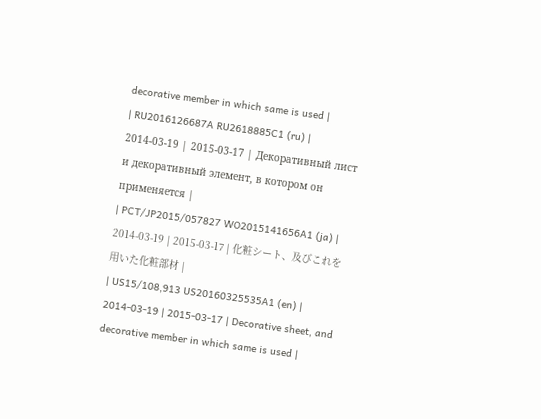decorative member in which same is used |
| RU2016126687A RU2618885C1 (ru) | 2014-03-19 | 2015-03-17 | Декоративный лист и декоративный элемент, в котором он применяется |
| PCT/JP2015/057827 WO2015141656A1 (ja) | 2014-03-19 | 2015-03-17 | 化粧シート、及びこれを用いた化粧部材 |
| US15/108,913 US20160325535A1 (en) | 2014-03-19 | 2015-03-17 | Decorative sheet, and decorative member in which same is used |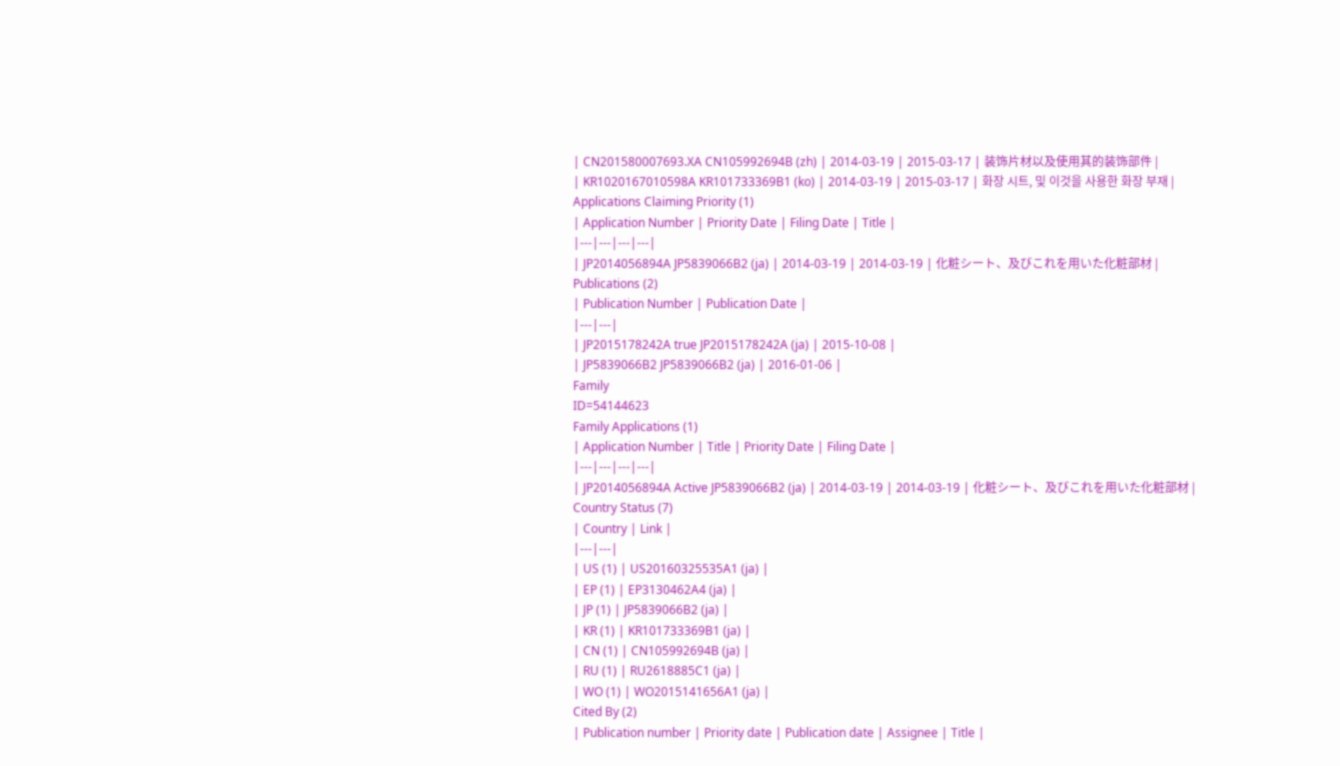| CN201580007693.XA CN105992694B (zh) | 2014-03-19 | 2015-03-17 | 装饰片材以及使用其的装饰部件 |
| KR1020167010598A KR101733369B1 (ko) | 2014-03-19 | 2015-03-17 | 화장 시트, 및 이것을 사용한 화장 부재 |
Applications Claiming Priority (1)
| Application Number | Priority Date | Filing Date | Title |
|---|---|---|---|
| JP2014056894A JP5839066B2 (ja) | 2014-03-19 | 2014-03-19 | 化粧シート、及びこれを用いた化粧部材 |
Publications (2)
| Publication Number | Publication Date |
|---|---|
| JP2015178242A true JP2015178242A (ja) | 2015-10-08 |
| JP5839066B2 JP5839066B2 (ja) | 2016-01-06 |
Family
ID=54144623
Family Applications (1)
| Application Number | Title | Priority Date | Filing Date |
|---|---|---|---|
| JP2014056894A Active JP5839066B2 (ja) | 2014-03-19 | 2014-03-19 | 化粧シート、及びこれを用いた化粧部材 |
Country Status (7)
| Country | Link |
|---|---|
| US (1) | US20160325535A1 (ja) |
| EP (1) | EP3130462A4 (ja) |
| JP (1) | JP5839066B2 (ja) |
| KR (1) | KR101733369B1 (ja) |
| CN (1) | CN105992694B (ja) |
| RU (1) | RU2618885C1 (ja) |
| WO (1) | WO2015141656A1 (ja) |
Cited By (2)
| Publication number | Priority date | Publication date | Assignee | Title |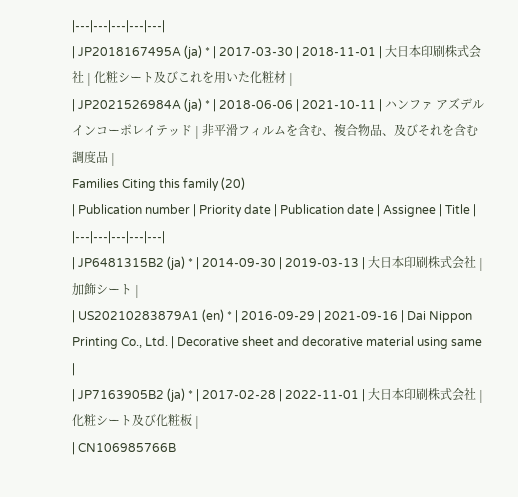|---|---|---|---|---|
| JP2018167495A (ja) * | 2017-03-30 | 2018-11-01 | 大日本印刷株式会社 | 化粧シート及びこれを用いた化粧材 |
| JP2021526984A (ja) * | 2018-06-06 | 2021-10-11 | ハンファ アズデル インコーポレイテッド | 非平滑フィルムを含む、複合物品、及びそれを含む調度品 |
Families Citing this family (20)
| Publication number | Priority date | Publication date | Assignee | Title |
|---|---|---|---|---|
| JP6481315B2 (ja) * | 2014-09-30 | 2019-03-13 | 大日本印刷株式会社 | 加飾シート |
| US20210283879A1 (en) * | 2016-09-29 | 2021-09-16 | Dai Nippon Printing Co., Ltd. | Decorative sheet and decorative material using same |
| JP7163905B2 (ja) * | 2017-02-28 | 2022-11-01 | 大日本印刷株式会社 | 化粧シート及び化粧板 |
| CN106985766B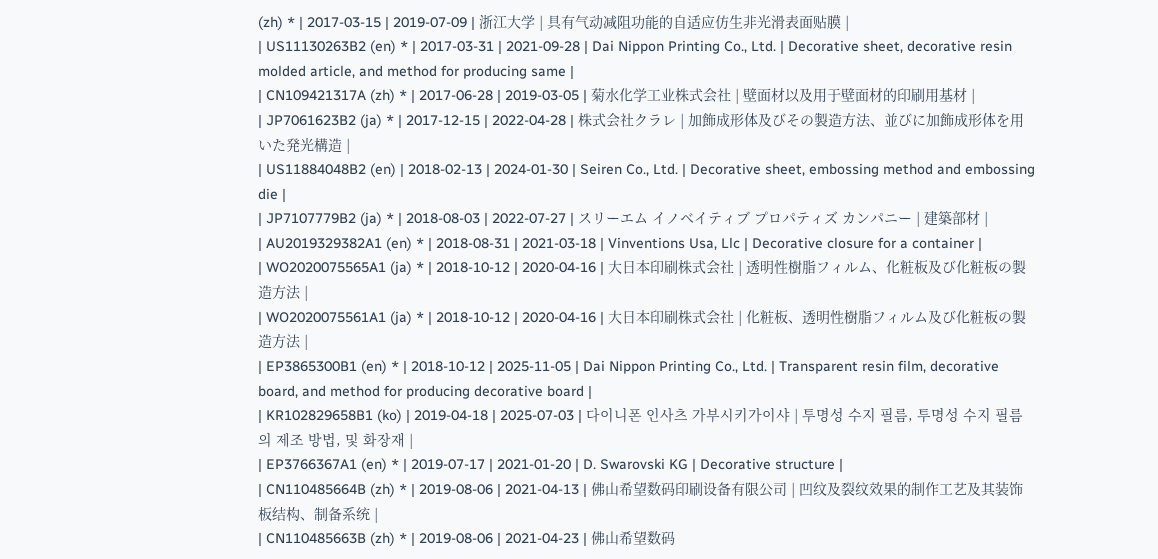(zh) * | 2017-03-15 | 2019-07-09 | 浙江大学 | 具有气动减阻功能的自适应仿生非光滑表面贴膜 |
| US11130263B2 (en) * | 2017-03-31 | 2021-09-28 | Dai Nippon Printing Co., Ltd. | Decorative sheet, decorative resin molded article, and method for producing same |
| CN109421317A (zh) * | 2017-06-28 | 2019-03-05 | 菊水化学工业株式会社 | 壁面材以及用于壁面材的印刷用基材 |
| JP7061623B2 (ja) * | 2017-12-15 | 2022-04-28 | 株式会社クラレ | 加飾成形体及びその製造方法、並びに加飾成形体を用いた発光構造 |
| US11884048B2 (en) | 2018-02-13 | 2024-01-30 | Seiren Co., Ltd. | Decorative sheet, embossing method and embossing die |
| JP7107779B2 (ja) * | 2018-08-03 | 2022-07-27 | スリーエム イノベイティブ プロパティズ カンパニー | 建築部材 |
| AU2019329382A1 (en) * | 2018-08-31 | 2021-03-18 | Vinventions Usa, Llc | Decorative closure for a container |
| WO2020075565A1 (ja) * | 2018-10-12 | 2020-04-16 | 大日本印刷株式会社 | 透明性樹脂フィルム、化粧板及び化粧板の製造方法 |
| WO2020075561A1 (ja) * | 2018-10-12 | 2020-04-16 | 大日本印刷株式会社 | 化粧板、透明性樹脂フィルム及び化粧板の製造方法 |
| EP3865300B1 (en) * | 2018-10-12 | 2025-11-05 | Dai Nippon Printing Co., Ltd. | Transparent resin film, decorative board, and method for producing decorative board |
| KR102829658B1 (ko) | 2019-04-18 | 2025-07-03 | 다이니폰 인사츠 가부시키가이샤 | 투명성 수지 필름, 투명성 수지 필름의 제조 방법, 및 화장재 |
| EP3766367A1 (en) * | 2019-07-17 | 2021-01-20 | D. Swarovski KG | Decorative structure |
| CN110485664B (zh) * | 2019-08-06 | 2021-04-13 | 佛山希望数码印刷设备有限公司 | 凹纹及裂纹效果的制作工艺及其装饰板结构、制备系统 |
| CN110485663B (zh) * | 2019-08-06 | 2021-04-23 | 佛山希望数码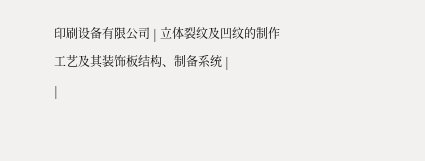印刷设备有限公司 | 立体裂纹及凹纹的制作工艺及其装饰板结构、制备系统 |
|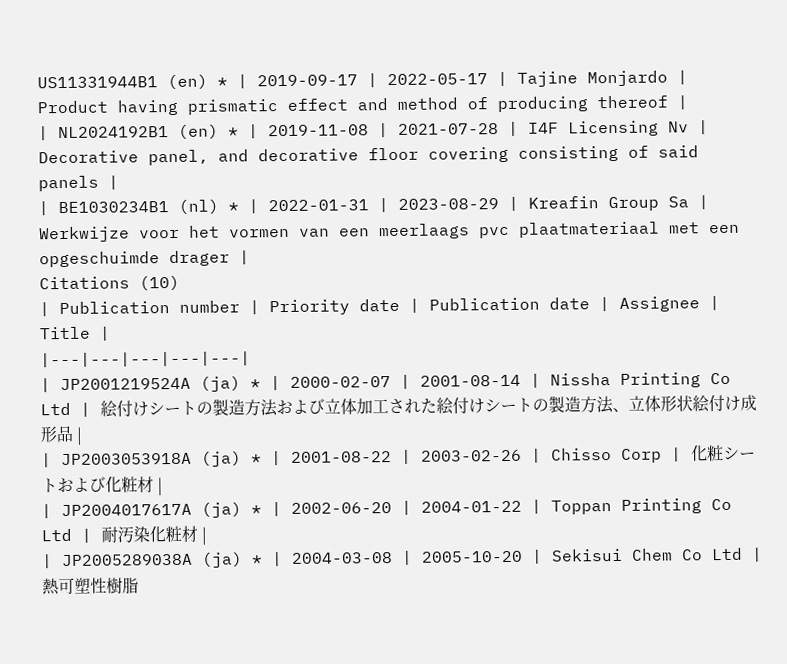US11331944B1 (en) * | 2019-09-17 | 2022-05-17 | Tajine Monjardo | Product having prismatic effect and method of producing thereof |
| NL2024192B1 (en) * | 2019-11-08 | 2021-07-28 | I4F Licensing Nv | Decorative panel, and decorative floor covering consisting of said panels |
| BE1030234B1 (nl) * | 2022-01-31 | 2023-08-29 | Kreafin Group Sa | Werkwijze voor het vormen van een meerlaags pvc plaatmateriaal met een opgeschuimde drager |
Citations (10)
| Publication number | Priority date | Publication date | Assignee | Title |
|---|---|---|---|---|
| JP2001219524A (ja) * | 2000-02-07 | 2001-08-14 | Nissha Printing Co Ltd | 絵付けシートの製造方法および立体加工された絵付けシートの製造方法、立体形状絵付け成形品 |
| JP2003053918A (ja) * | 2001-08-22 | 2003-02-26 | Chisso Corp | 化粧シートおよび化粧材 |
| JP2004017617A (ja) * | 2002-06-20 | 2004-01-22 | Toppan Printing Co Ltd | 耐汚染化粧材 |
| JP2005289038A (ja) * | 2004-03-08 | 2005-10-20 | Sekisui Chem Co Ltd | 熱可塑性樹脂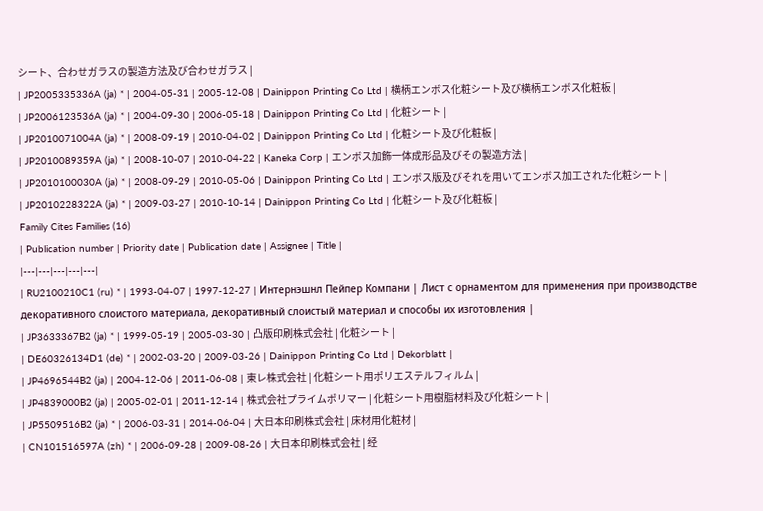シート、合わせガラスの製造方法及び合わせガラス |
| JP2005335336A (ja) * | 2004-05-31 | 2005-12-08 | Dainippon Printing Co Ltd | 横柄エンボス化粧シート及び横柄エンボス化粧板 |
| JP2006123536A (ja) * | 2004-09-30 | 2006-05-18 | Dainippon Printing Co Ltd | 化粧シート |
| JP2010071004A (ja) * | 2008-09-19 | 2010-04-02 | Dainippon Printing Co Ltd | 化粧シート及び化粧板 |
| JP2010089359A (ja) * | 2008-10-07 | 2010-04-22 | Kaneka Corp | エンボス加飾一体成形品及びその製造方法 |
| JP2010100030A (ja) * | 2008-09-29 | 2010-05-06 | Dainippon Printing Co Ltd | エンボス版及びそれを用いてエンボス加工された化粧シート |
| JP2010228322A (ja) * | 2009-03-27 | 2010-10-14 | Dainippon Printing Co Ltd | 化粧シート及び化粧板 |
Family Cites Families (16)
| Publication number | Priority date | Publication date | Assignee | Title |
|---|---|---|---|---|
| RU2100210C1 (ru) * | 1993-04-07 | 1997-12-27 | Интернэшнл Пейпер Компани | Лист с орнаментом для применения при производстве декоративного слоистого материала, декоративный слоистый материал и способы их изготовления |
| JP3633367B2 (ja) * | 1999-05-19 | 2005-03-30 | 凸版印刷株式会社 | 化粧シート |
| DE60326134D1 (de) * | 2002-03-20 | 2009-03-26 | Dainippon Printing Co Ltd | Dekorblatt |
| JP4696544B2 (ja) | 2004-12-06 | 2011-06-08 | 東レ株式会社 | 化粧シート用ポリエステルフィルム |
| JP4839000B2 (ja) | 2005-02-01 | 2011-12-14 | 株式会社プライムポリマー | 化粧シート用樹脂材料及び化粧シート |
| JP5509516B2 (ja) * | 2006-03-31 | 2014-06-04 | 大日本印刷株式会社 | 床材用化粧材 |
| CN101516597A (zh) * | 2006-09-28 | 2009-08-26 | 大日本印刷株式会社 | 经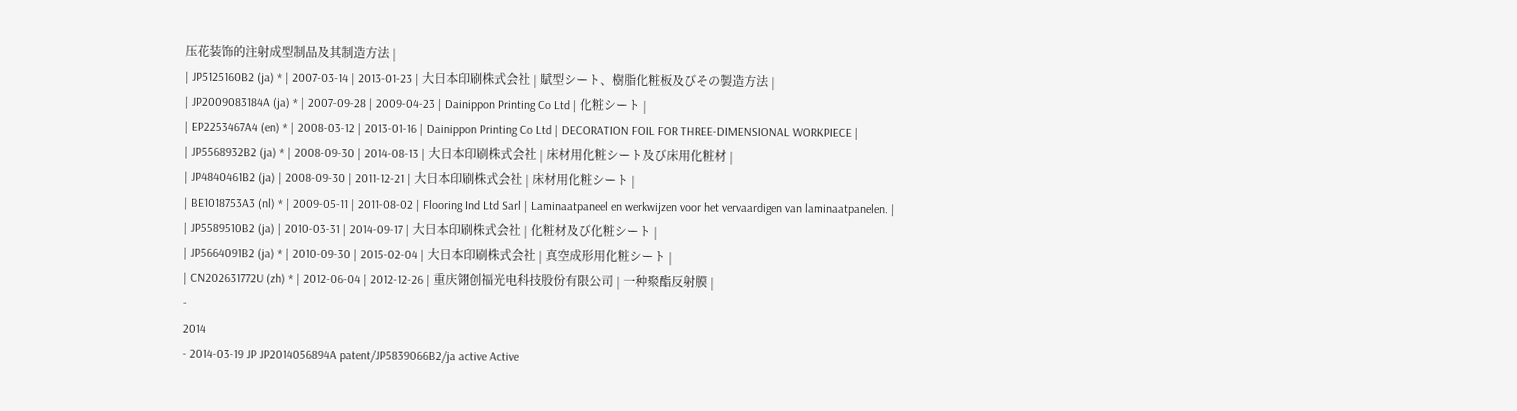压花装饰的注射成型制品及其制造方法 |
| JP5125160B2 (ja) * | 2007-03-14 | 2013-01-23 | 大日本印刷株式会社 | 賦型シート、樹脂化粧板及びその製造方法 |
| JP2009083184A (ja) * | 2007-09-28 | 2009-04-23 | Dainippon Printing Co Ltd | 化粧シート |
| EP2253467A4 (en) * | 2008-03-12 | 2013-01-16 | Dainippon Printing Co Ltd | DECORATION FOIL FOR THREE-DIMENSIONAL WORKPIECE |
| JP5568932B2 (ja) * | 2008-09-30 | 2014-08-13 | 大日本印刷株式会社 | 床材用化粧シート及び床用化粧材 |
| JP4840461B2 (ja) | 2008-09-30 | 2011-12-21 | 大日本印刷株式会社 | 床材用化粧シート |
| BE1018753A3 (nl) * | 2009-05-11 | 2011-08-02 | Flooring Ind Ltd Sarl | Laminaatpaneel en werkwijzen voor het vervaardigen van laminaatpanelen. |
| JP5589510B2 (ja) | 2010-03-31 | 2014-09-17 | 大日本印刷株式会社 | 化粧材及び化粧シート |
| JP5664091B2 (ja) * | 2010-09-30 | 2015-02-04 | 大日本印刷株式会社 | 真空成形用化粧シート |
| CN202631772U (zh) * | 2012-06-04 | 2012-12-26 | 重庆翎创福光电科技股份有限公司 | 一种聚酯反射膜 |
-
2014
- 2014-03-19 JP JP2014056894A patent/JP5839066B2/ja active Active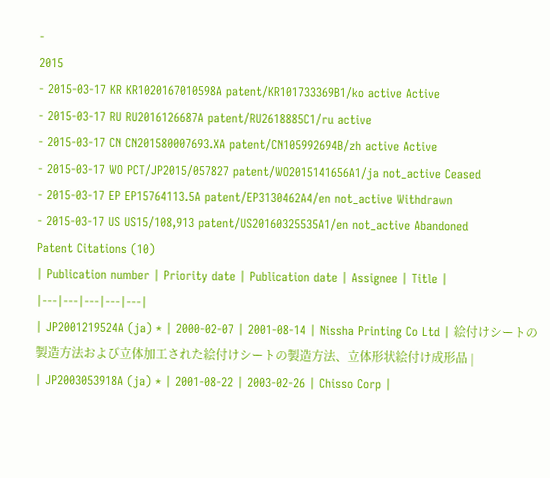-
2015
- 2015-03-17 KR KR1020167010598A patent/KR101733369B1/ko active Active
- 2015-03-17 RU RU2016126687A patent/RU2618885C1/ru active
- 2015-03-17 CN CN201580007693.XA patent/CN105992694B/zh active Active
- 2015-03-17 WO PCT/JP2015/057827 patent/WO2015141656A1/ja not_active Ceased
- 2015-03-17 EP EP15764113.5A patent/EP3130462A4/en not_active Withdrawn
- 2015-03-17 US US15/108,913 patent/US20160325535A1/en not_active Abandoned
Patent Citations (10)
| Publication number | Priority date | Publication date | Assignee | Title |
|---|---|---|---|---|
| JP2001219524A (ja) * | 2000-02-07 | 2001-08-14 | Nissha Printing Co Ltd | 絵付けシートの製造方法および立体加工された絵付けシートの製造方法、立体形状絵付け成形品 |
| JP2003053918A (ja) * | 2001-08-22 | 2003-02-26 | Chisso Corp |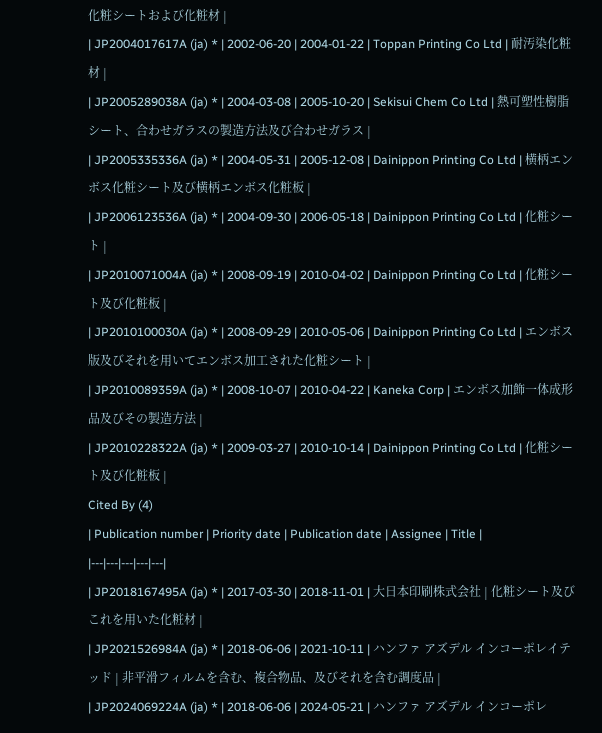化粧シートおよび化粧材 |
| JP2004017617A (ja) * | 2002-06-20 | 2004-01-22 | Toppan Printing Co Ltd | 耐汚染化粧材 |
| JP2005289038A (ja) * | 2004-03-08 | 2005-10-20 | Sekisui Chem Co Ltd | 熱可塑性樹脂シート、合わせガラスの製造方法及び合わせガラス |
| JP2005335336A (ja) * | 2004-05-31 | 2005-12-08 | Dainippon Printing Co Ltd | 横柄エンボス化粧シート及び横柄エンボス化粧板 |
| JP2006123536A (ja) * | 2004-09-30 | 2006-05-18 | Dainippon Printing Co Ltd | 化粧シート |
| JP2010071004A (ja) * | 2008-09-19 | 2010-04-02 | Dainippon Printing Co Ltd | 化粧シート及び化粧板 |
| JP2010100030A (ja) * | 2008-09-29 | 2010-05-06 | Dainippon Printing Co Ltd | エンボス版及びそれを用いてエンボス加工された化粧シート |
| JP2010089359A (ja) * | 2008-10-07 | 2010-04-22 | Kaneka Corp | エンボス加飾一体成形品及びその製造方法 |
| JP2010228322A (ja) * | 2009-03-27 | 2010-10-14 | Dainippon Printing Co Ltd | 化粧シート及び化粧板 |
Cited By (4)
| Publication number | Priority date | Publication date | Assignee | Title |
|---|---|---|---|---|
| JP2018167495A (ja) * | 2017-03-30 | 2018-11-01 | 大日本印刷株式会社 | 化粧シート及びこれを用いた化粧材 |
| JP2021526984A (ja) * | 2018-06-06 | 2021-10-11 | ハンファ アズデル インコーポレイテッド | 非平滑フィルムを含む、複合物品、及びそれを含む調度品 |
| JP2024069224A (ja) * | 2018-06-06 | 2024-05-21 | ハンファ アズデル インコーポレ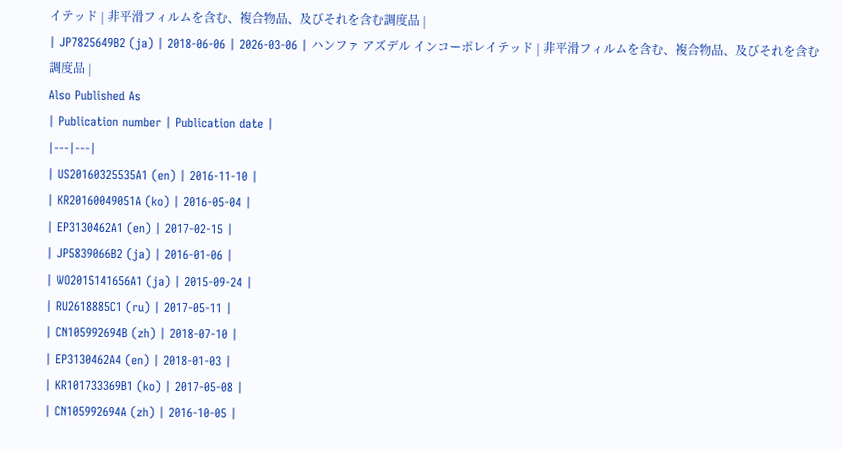イテッド | 非平滑フィルムを含む、複合物品、及びそれを含む調度品 |
| JP7825649B2 (ja) | 2018-06-06 | 2026-03-06 | ハンファ アズデル インコーポレイテッド | 非平滑フィルムを含む、複合物品、及びそれを含む調度品 |
Also Published As
| Publication number | Publication date |
|---|---|
| US20160325535A1 (en) | 2016-11-10 |
| KR20160049051A (ko) | 2016-05-04 |
| EP3130462A1 (en) | 2017-02-15 |
| JP5839066B2 (ja) | 2016-01-06 |
| WO2015141656A1 (ja) | 2015-09-24 |
| RU2618885C1 (ru) | 2017-05-11 |
| CN105992694B (zh) | 2018-07-10 |
| EP3130462A4 (en) | 2018-01-03 |
| KR101733369B1 (ko) | 2017-05-08 |
| CN105992694A (zh) | 2016-10-05 |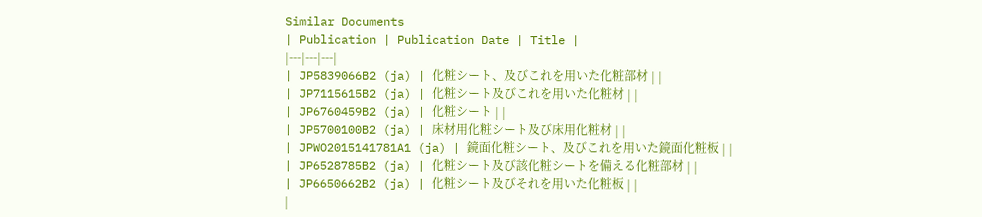Similar Documents
| Publication | Publication Date | Title |
|---|---|---|
| JP5839066B2 (ja) | 化粧シート、及びこれを用いた化粧部材 | |
| JP7115615B2 (ja) | 化粧シート及びこれを用いた化粧材 | |
| JP6760459B2 (ja) | 化粧シート | |
| JP5700100B2 (ja) | 床材用化粧シート及び床用化粧材 | |
| JPWO2015141781A1 (ja) | 鏡面化粧シート、及びこれを用いた鏡面化粧板 | |
| JP6528785B2 (ja) | 化粧シート及び該化粧シートを備える化粧部材 | |
| JP6650662B2 (ja) | 化粧シート及びそれを用いた化粧板 | |
|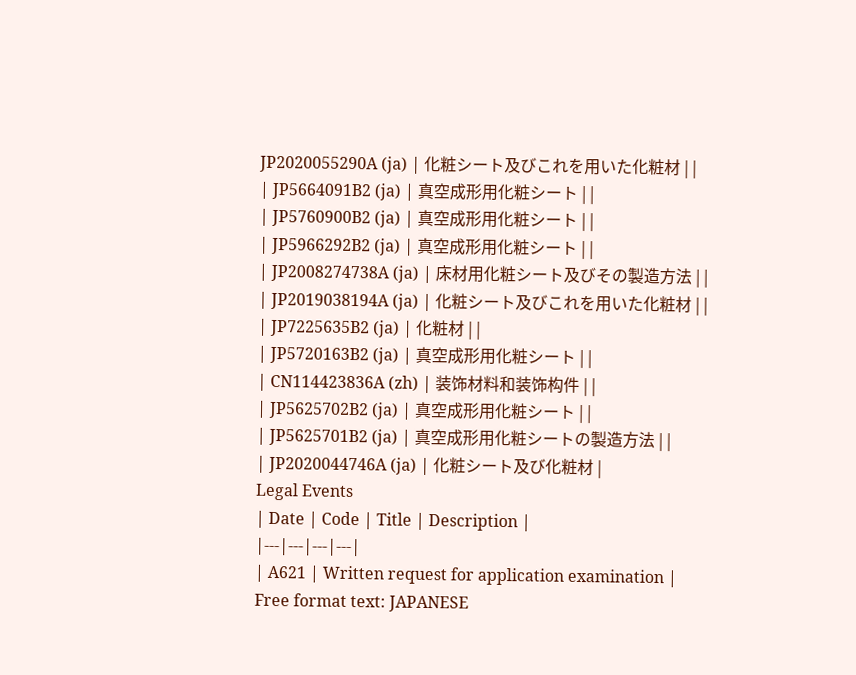JP2020055290A (ja) | 化粧シート及びこれを用いた化粧材 | |
| JP5664091B2 (ja) | 真空成形用化粧シート | |
| JP5760900B2 (ja) | 真空成形用化粧シート | |
| JP5966292B2 (ja) | 真空成形用化粧シート | |
| JP2008274738A (ja) | 床材用化粧シート及びその製造方法 | |
| JP2019038194A (ja) | 化粧シート及びこれを用いた化粧材 | |
| JP7225635B2 (ja) | 化粧材 | |
| JP5720163B2 (ja) | 真空成形用化粧シート | |
| CN114423836A (zh) | 装饰材料和装饰构件 | |
| JP5625702B2 (ja) | 真空成形用化粧シート | |
| JP5625701B2 (ja) | 真空成形用化粧シートの製造方法 | |
| JP2020044746A (ja) | 化粧シート及び化粧材 |
Legal Events
| Date | Code | Title | Description |
|---|---|---|---|
| A621 | Written request for application examination |
Free format text: JAPANESE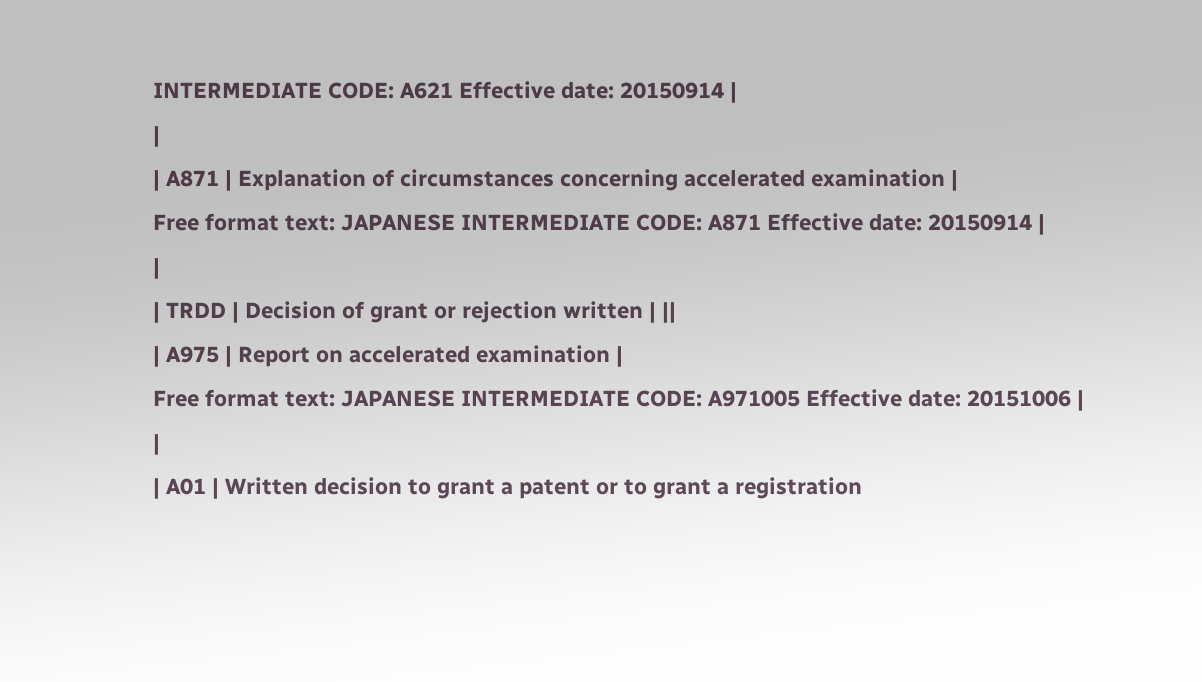INTERMEDIATE CODE: A621 Effective date: 20150914 |
|
| A871 | Explanation of circumstances concerning accelerated examination |
Free format text: JAPANESE INTERMEDIATE CODE: A871 Effective date: 20150914 |
|
| TRDD | Decision of grant or rejection written | ||
| A975 | Report on accelerated examination |
Free format text: JAPANESE INTERMEDIATE CODE: A971005 Effective date: 20151006 |
|
| A01 | Written decision to grant a patent or to grant a registration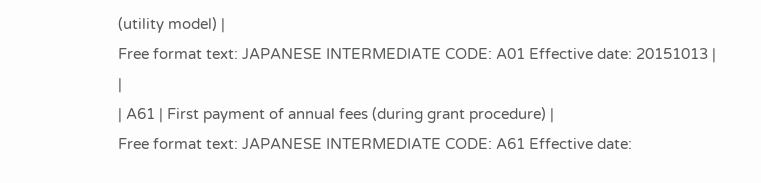(utility model) |
Free format text: JAPANESE INTERMEDIATE CODE: A01 Effective date: 20151013 |
|
| A61 | First payment of annual fees (during grant procedure) |
Free format text: JAPANESE INTERMEDIATE CODE: A61 Effective date: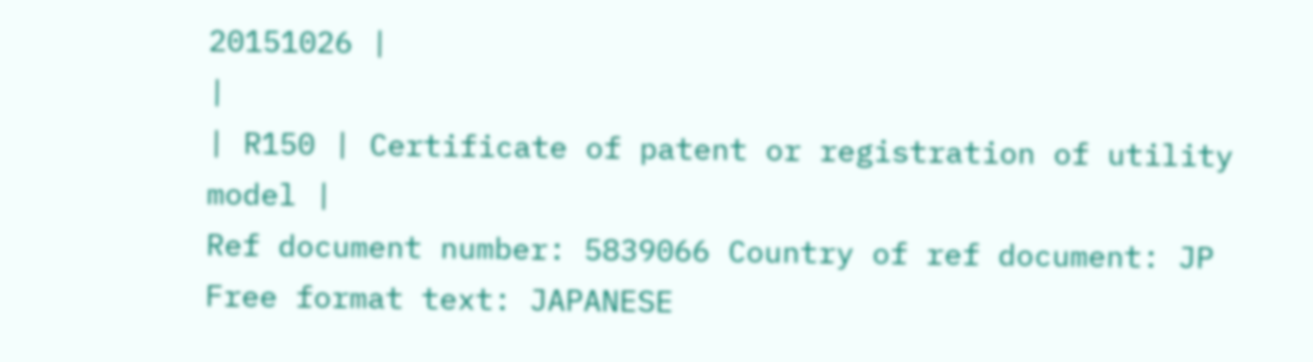20151026 |
|
| R150 | Certificate of patent or registration of utility model |
Ref document number: 5839066 Country of ref document: JP Free format text: JAPANESE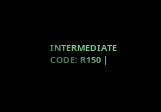INTERMEDIATE CODE: R150 |